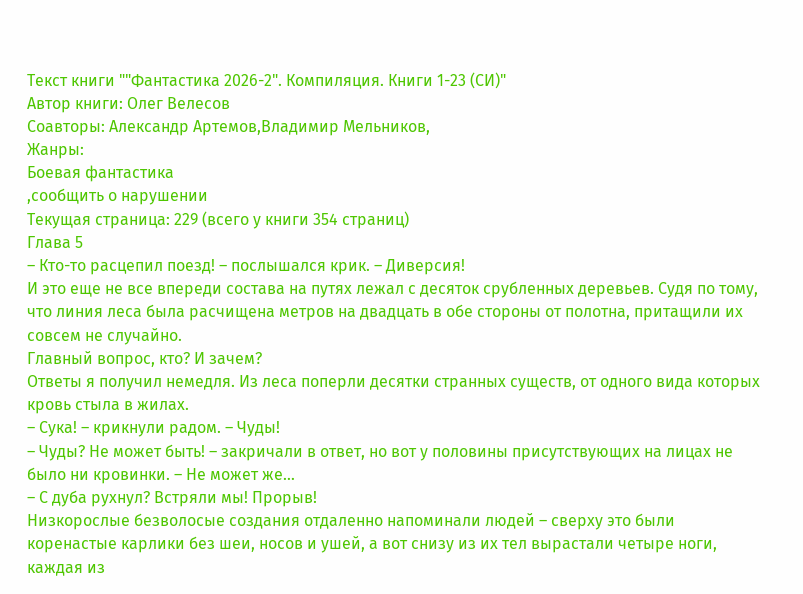Текст книги ""Фантастика 2026-2". Компиляция. Книги 1-23 (СИ)"
Автор книги: Олег Велесов
Соавторы: Александр Артемов,Владимир Мельников,
Жанры:
Боевая фантастика
,сообщить о нарушении
Текущая страница: 229 (всего у книги 354 страниц)
Глава 5
– Кто-то расцепил поезд! – послышался крик. – Диверсия!
И это еще не все впереди состава на путях лежал с десяток срубленных деревьев. Судя по тому, что линия леса была расчищена метров на двадцать в обе стороны от полотна, притащили их совсем не случайно.
Главный вопрос, кто? И зачем?
Ответы я получил немедля. Из леса поперли десятки странных существ, от одного вида которых кровь стыла в жилах.
– Сука! – крикнули радом. – Чуды!
– Чуды? Не может быть! – закричали в ответ, но вот у половины присутствующих на лицах не было ни кровинки. – Не может же…
– С дуба рухнул? Встряли мы! Прорыв!
Низкорослые безволосые создания отдаленно напоминали людей – сверху это были коренастые карлики без шеи, носов и ушей, а вот снизу из их тел вырастали четыре ноги, каждая из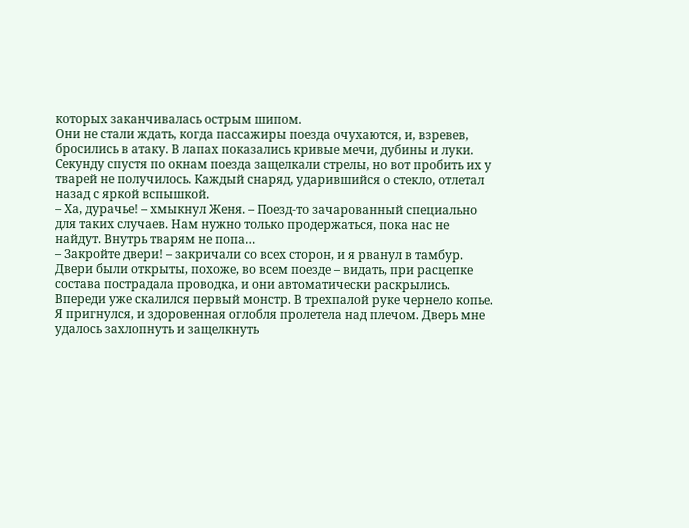которых заканчивалась острым шипом.
Они не стали ждать, когда пассажиры поезда очухаются, и, взревев, бросились в атаку. В лапах показались кривые мечи, дубины и луки. Секунду спустя по окнам поезда защелкали стрелы, но вот пробить их у тварей не получилось. Каждый снаряд, ударившийся о стекло, отлетал назад с яркой вспышкой.
– Ха, дурачье! – хмыкнул Женя. – Поезд-то зачарованный специально для таких случаев. Нам нужно только продержаться, пока нас не найдут. Внутрь тварям не попа…
– Закройте двери! – закричали со всех сторон, и я рванул в тамбур.
Двери были открыты, похоже, во всем поезде – видать, при расцепке состава пострадала проводка, и они автоматически раскрылись.
Впереди уже скалился первый монстр. В трехпалой руке чернело копье.
Я пригнулся, и здоровенная оглобля пролетела над плечом. Дверь мне удалось захлопнуть и защелкнуть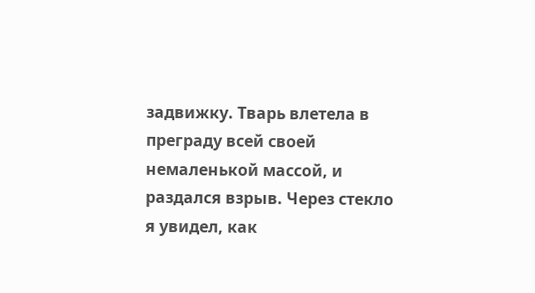задвижку. Тварь влетела в преграду всей своей немаленькой массой, и раздался взрыв. Через стекло я увидел, как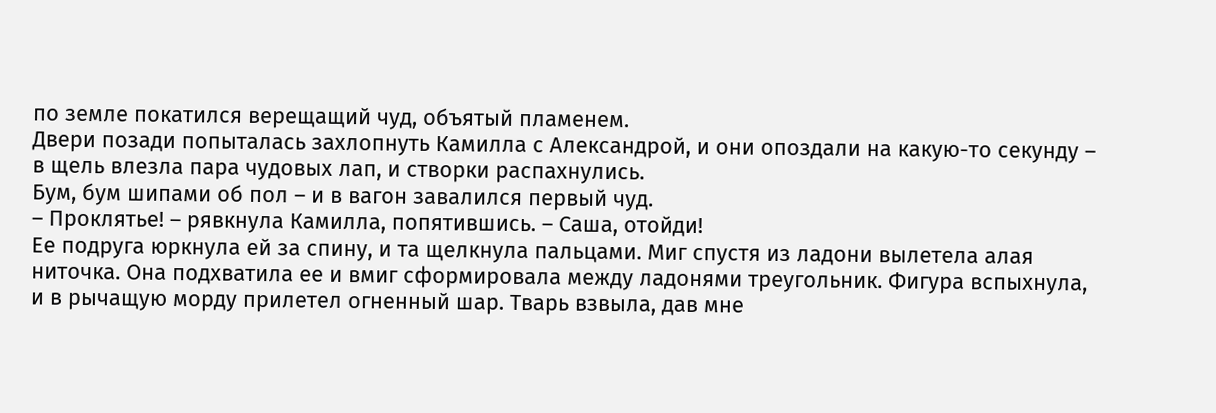по земле покатился верещащий чуд, объятый пламенем.
Двери позади попыталась захлопнуть Камилла с Александрой, и они опоздали на какую-то секунду – в щель влезла пара чудовых лап, и створки распахнулись.
Бум, бум шипами об пол – и в вагон завалился первый чуд.
– Проклятье! – рявкнула Камилла, попятившись. – Саша, отойди!
Ее подруга юркнула ей за спину, и та щелкнула пальцами. Миг спустя из ладони вылетела алая ниточка. Она подхватила ее и вмиг сформировала между ладонями треугольник. Фигура вспыхнула, и в рычащую морду прилетел огненный шар. Тварь взвыла, дав мне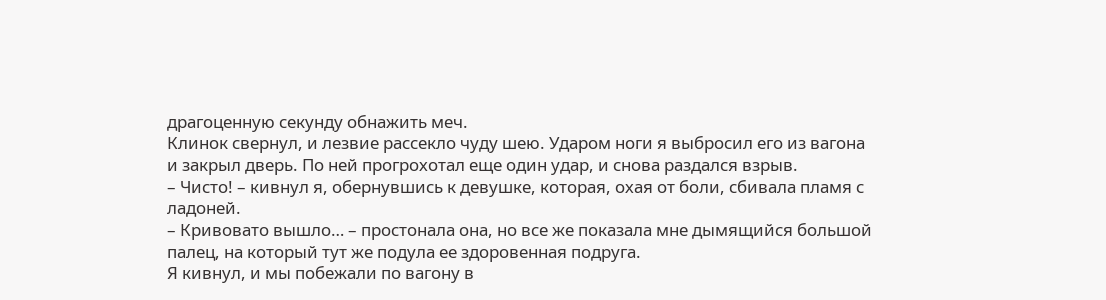драгоценную секунду обнажить меч.
Клинок свернул, и лезвие рассекло чуду шею. Ударом ноги я выбросил его из вагона и закрыл дверь. По ней прогрохотал еще один удар, и снова раздался взрыв.
– Чисто! – кивнул я, обернувшись к девушке, которая, охая от боли, сбивала пламя с ладоней.
– Кривовато вышло… – простонала она, но все же показала мне дымящийся большой палец, на который тут же подула ее здоровенная подруга.
Я кивнул, и мы побежали по вагону в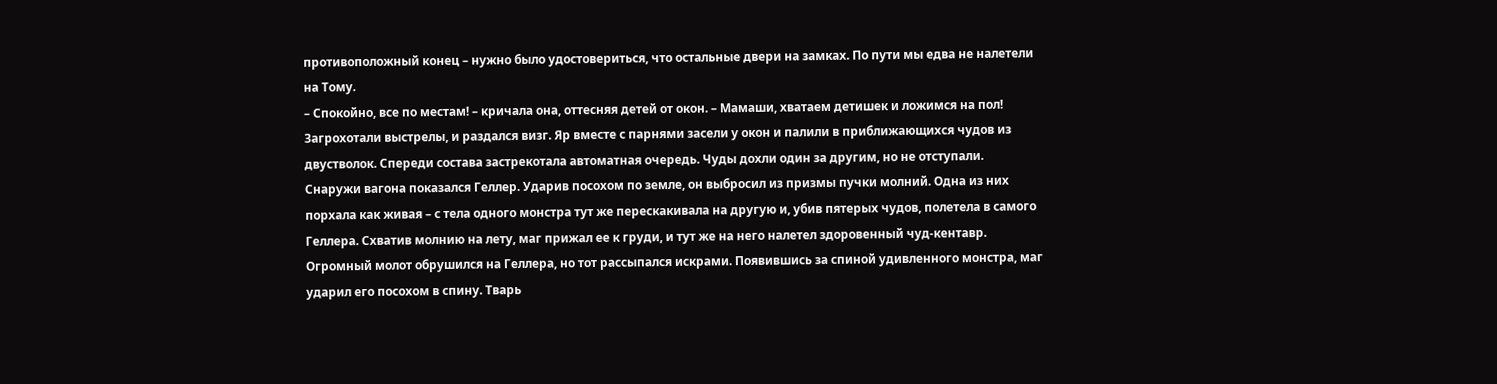противоположный конец – нужно было удостовериться, что остальные двери на замках. По пути мы едва не налетели на Тому.
– Спокойно, все по местам! – кричала она, оттесняя детей от окон. – Мамаши, хватаем детишек и ложимся на пол!
Загрохотали выстрелы, и раздался визг. Яр вместе с парнями засели у окон и палили в приближающихся чудов из двустволок. Спереди состава застрекотала автоматная очередь. Чуды дохли один за другим, но не отступали.
Снаружи вагона показался Геллер. Ударив посохом по земле, он выбросил из призмы пучки молний. Одна из них порхала как живая – с тела одного монстра тут же перескакивала на другую и, убив пятерых чудов, полетела в самого Геллера. Схватив молнию на лету, маг прижал ее к груди, и тут же на него налетел здоровенный чуд-кентавр. Огромный молот обрушился на Геллера, но тот рассыпался искрами. Появившись за спиной удивленного монстра, маг ударил его посохом в спину. Тварь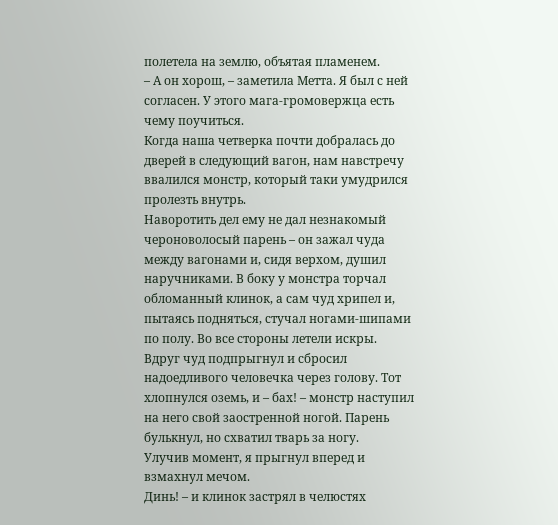полетела на землю, объятая пламенем.
– А он хорош, – заметила Метта. Я был с ней согласен. У этого мага-громовержца есть чему поучиться.
Когда наша четверка почти добралась до дверей в следующий вагон, нам навстречу ввалился монстр, который таки умудрился пролезть внутрь.
Наворотить дел ему не дал незнакомый чероноволосый парень – он зажал чуда между вагонами и, сидя верхом, душил наручниками. В боку у монстра торчал обломанный клинок, а сам чуд хрипел и, пытаясь подняться, стучал ногами-шипами по полу. Во все стороны летели искры.
Вдруг чуд подпрыгнул и сбросил надоедливого человечка через голову. Тот хлопнулся оземь, и – бах! – монстр наступил на него свой заостренной ногой. Парень булькнул, но схватил тварь за ногу.
Улучив момент, я прыгнул вперед и взмахнул мечом.
Динь! – и клинок застрял в челюстях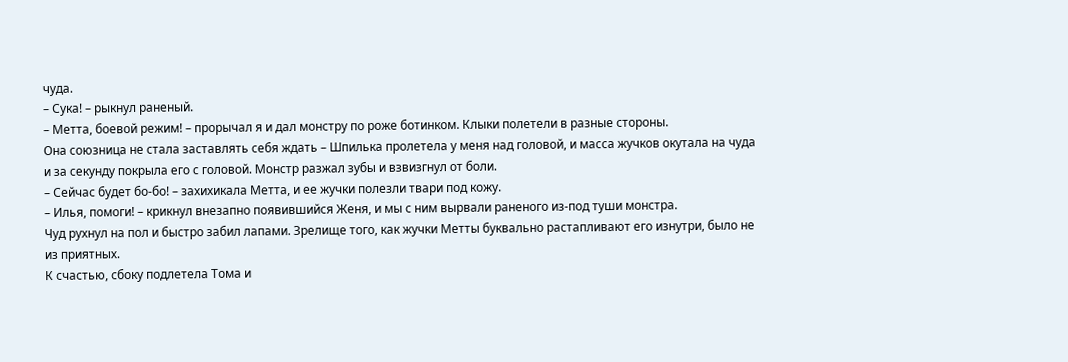чуда.
– Сука! – рыкнул раненый.
– Метта, боевой режим! – прорычал я и дал монстру по роже ботинком. Клыки полетели в разные стороны.
Она союзница не стала заставлять себя ждать – Шпилька пролетела у меня над головой, и масса жучков окутала на чуда и за секунду покрыла его с головой. Монстр разжал зубы и взвизгнул от боли.
– Сейчас будет бо-бо! – захихикала Метта, и ее жучки полезли твари под кожу.
– Илья, помоги! – крикнул внезапно появившийся Женя, и мы с ним вырвали раненого из-под туши монстра.
Чуд рухнул на пол и быстро забил лапами. Зрелище того, как жучки Метты буквально растапливают его изнутри, было не из приятных.
К счастью, сбоку подлетела Тома и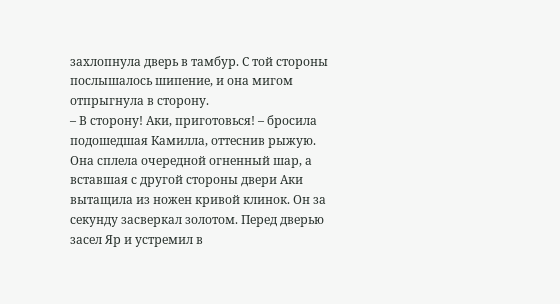захлопнула дверь в тамбур. С той стороны послышалось шипение, и она мигом отпрыгнула в сторону.
– В сторону! Аки, приготовься! – бросила подошедшая Камилла, оттеснив рыжую.
Она сплела очередной огненный шар, а вставшая с другой стороны двери Аки вытащила из ножен кривой клинок. Он за секунду засверкал золотом. Перед дверью засел Яр и устремил в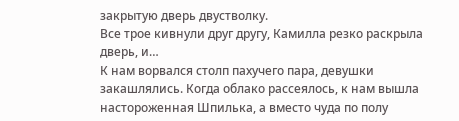закрытую дверь двустволку.
Все трое кивнули друг другу, Камилла резко раскрыла дверь, и…
К нам ворвался столп пахучего пара, девушки закашлялись. Когда облако рассеялось, к нам вышла настороженная Шпилька, а вместо чуда по полу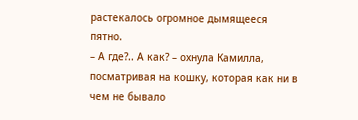растекалось огромное дымящееся пятно.
– А где?.. А как? – охнула Камилла, посматривая на кошку, которая как ни в чем не бывало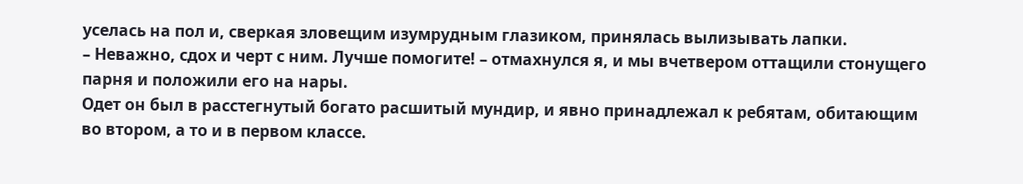уселась на пол и, сверкая зловещим изумрудным глазиком, принялась вылизывать лапки.
– Неважно, сдох и черт с ним. Лучше помогите! – отмахнулся я, и мы вчетвером оттащили стонущего парня и положили его на нары.
Одет он был в расстегнутый богато расшитый мундир, и явно принадлежал к ребятам, обитающим во втором, а то и в первом классе.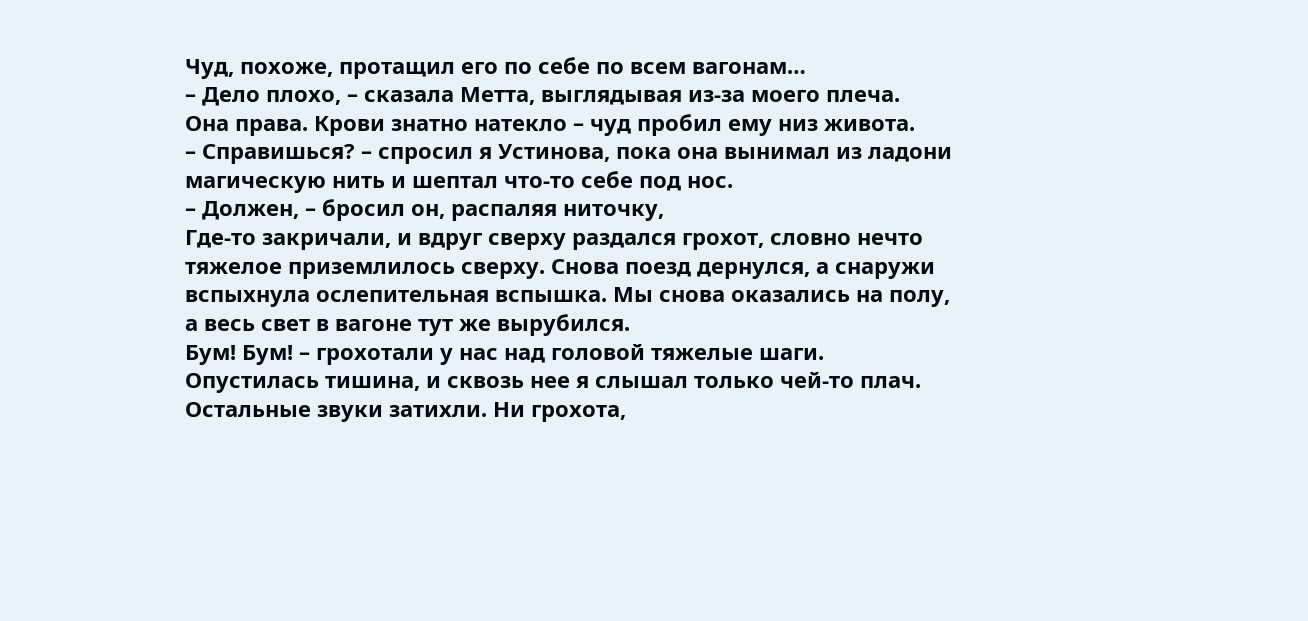Чуд, похоже, протащил его по себе по всем вагонам…
– Дело плохо, – сказала Метта, выглядывая из-за моего плеча.
Она права. Крови знатно натекло – чуд пробил ему низ живота.
– Справишься? – спросил я Устинова, пока она вынимал из ладони магическую нить и шептал что-то себе под нос.
– Должен, – бросил он, распаляя ниточку,
Где-то закричали, и вдруг сверху раздался грохот, словно нечто тяжелое приземлилось сверху. Снова поезд дернулся, а снаружи вспыхнула ослепительная вспышка. Мы снова оказались на полу, а весь свет в вагоне тут же вырубился.
Бум! Бум! – грохотали у нас над головой тяжелые шаги. Опустилась тишина, и сквозь нее я слышал только чей-то плач. Остальные звуки затихли. Ни грохота,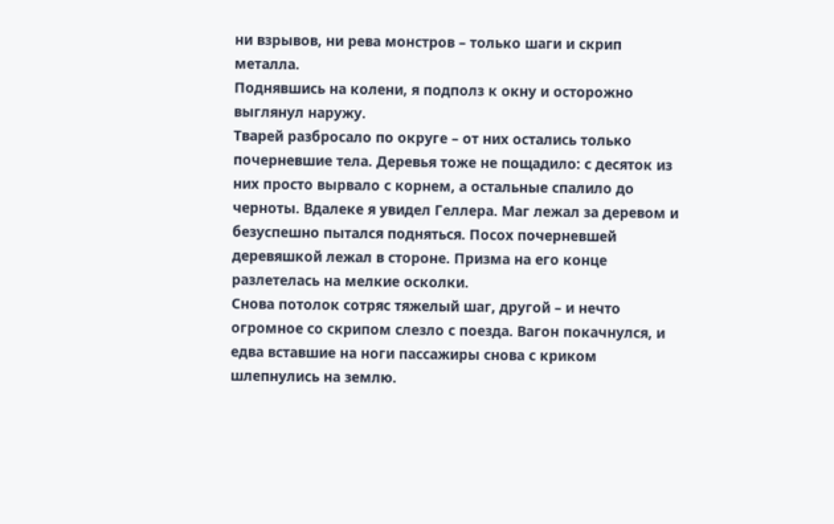ни взрывов, ни рева монстров – только шаги и скрип металла.
Поднявшись на колени, я подполз к окну и осторожно выглянул наружу.
Тварей разбросало по округе – от них остались только почерневшие тела. Деревья тоже не пощадило: с десяток из них просто вырвало с корнем, а остальные спалило до черноты. Вдалеке я увидел Геллера. Маг лежал за деревом и безуспешно пытался подняться. Посох почерневшей деревяшкой лежал в стороне. Призма на его конце разлетелась на мелкие осколки.
Снова потолок сотряс тяжелый шаг, другой – и нечто огромное со скрипом слезло с поезда. Вагон покачнулся, и едва вставшие на ноги пассажиры снова с криком шлепнулись на землю.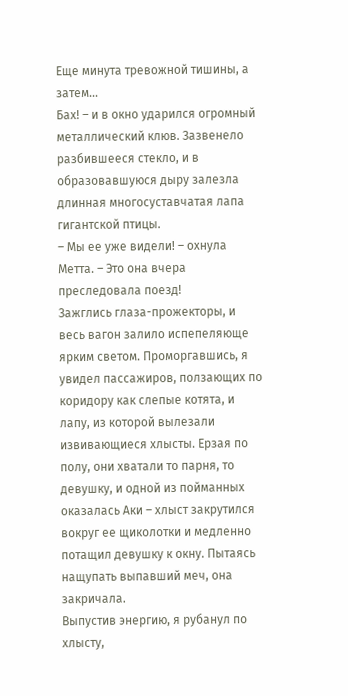Еще минута тревожной тишины, а затем…
Бах! – и в окно ударился огромный металлический клюв. Зазвенело разбившееся стекло, и в образовавшуюся дыру залезла длинная многосуставчатая лапа гигантской птицы.
– Мы ее уже видели! – охнула Метта. – Это она вчера преследовала поезд!
Зажглись глаза-прожекторы, и весь вагон залило испепеляюще ярким светом. Проморгавшись, я увидел пассажиров, ползающих по коридору как слепые котята, и лапу, из которой вылезали извивающиеся хлысты. Ерзая по полу, они хватали то парня, то девушку, и одной из пойманных оказалась Аки – хлыст закрутился вокруг ее щиколотки и медленно потащил девушку к окну. Пытаясь нащупать выпавший меч, она закричала.
Выпустив энергию, я рубанул по хлысту,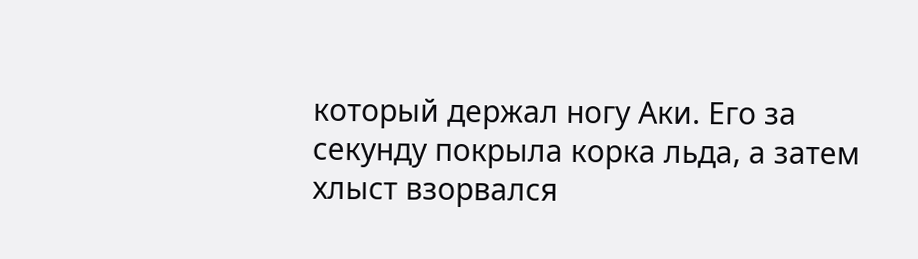который держал ногу Аки. Его за секунду покрыла корка льда, а затем хлыст взорвался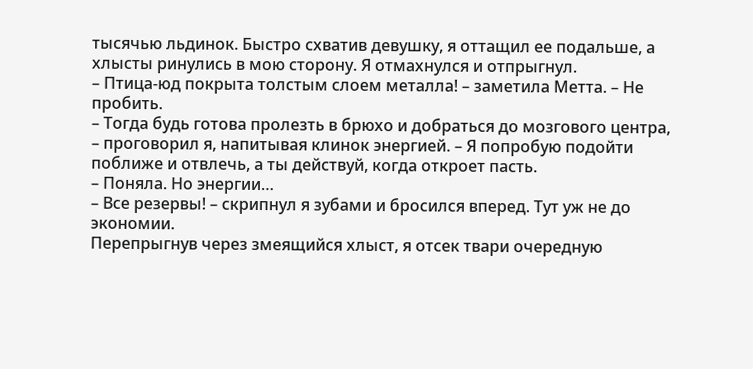тысячью льдинок. Быстро схватив девушку, я оттащил ее подальше, а хлысты ринулись в мою сторону. Я отмахнулся и отпрыгнул.
– Птица-юд покрыта толстым слоем металла! – заметила Метта. – Не пробить.
– Тогда будь готова пролезть в брюхо и добраться до мозгового центра, – проговорил я, напитывая клинок энергией. – Я попробую подойти поближе и отвлечь, а ты действуй, когда откроет пасть.
– Поняла. Но энергии…
– Все резервы! – скрипнул я зубами и бросился вперед. Тут уж не до экономии.
Перепрыгнув через змеящийся хлыст, я отсек твари очередную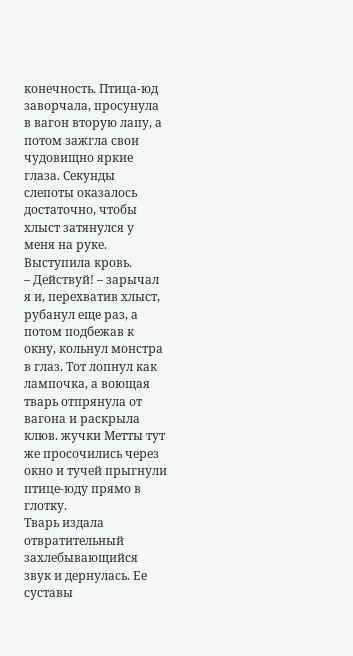конечность. Птица-юд заворчала, просунула в вагон вторую лапу, а потом зажгла свои чудовищно яркие глаза. Секунды слепоты оказалось достаточно, чтобы хлыст затянулся у меня на руке. Выступила кровь.
– Действуй! – зарычал я и, перехватив хлыст, рубанул еще раз, а потом подбежав к окну, кольнул монстра в глаз. Тот лопнул как лампочка, а воющая тварь отпрянула от вагона и раскрыла клюв. жучки Метты тут же просочились через окно и тучей прыгнули птице-юду прямо в глотку.
Тварь издала отвратительный захлебывающийся звук и дернулась. Ее суставы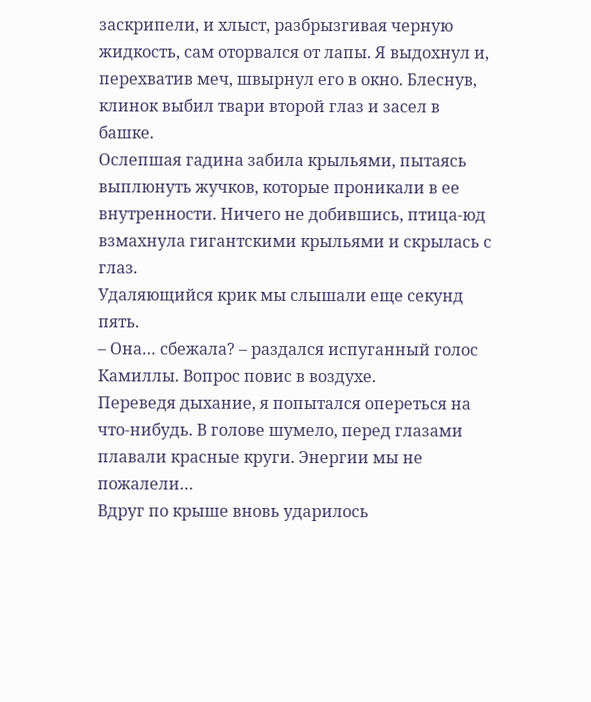заскрипели, и хлыст, разбрызгивая черную жидкость, сам оторвался от лапы. Я выдохнул и, перехватив меч, швырнул его в окно. Блеснув, клинок выбил твари второй глаз и засел в башке.
Ослепшая гадина забила крыльями, пытаясь выплюнуть жучков, которые проникали в ее внутренности. Ничего не добившись, птица-юд взмахнула гигантскими крыльями и скрылась с глаз.
Удаляющийся крик мы слышали еще секунд пять.
– Она… сбежала? – раздался испуганный голос Камиллы. Вопрос повис в воздухе.
Переведя дыхание, я попытался опереться на что-нибудь. В голове шумело, перед глазами плавали красные круги. Энергии мы не пожалели…
Вдруг по крыше вновь ударилось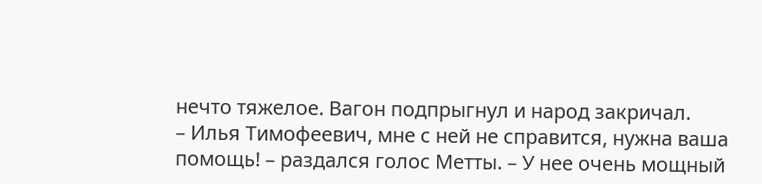нечто тяжелое. Вагон подпрыгнул и народ закричал.
– Илья Тимофеевич, мне с ней не справится, нужна ваша помощь! – раздался голос Метты. – У нее очень мощный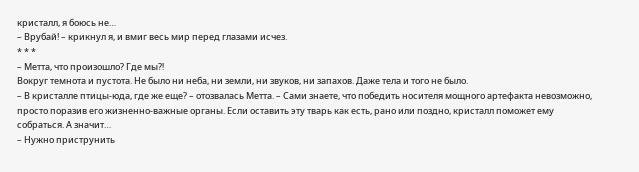кристалл, я боюсь не…
– Врубай! – крикнул я, и вмиг весь мир перед глазами исчез.
* * *
– Метта, что произошло? Где мы⁈
Вокруг темнота и пустота. Не было ни неба, ни земли, ни звуков, ни запахов. Даже тела и того не было.
– В кристалле птицы-юда, где же еще? – отозвалась Метта. – Сами знаете, что победить носителя мощного артефакта невозможно, просто поразив его жизненно-важные органы. Если оставить эту тварь как есть, рано или поздно, кристалл поможет ему собраться. А значит…
– Нужно приструнить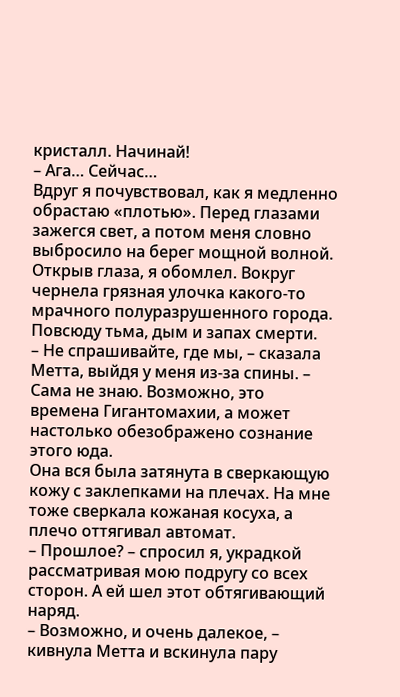кристалл. Начинай!
– Ага… Сейчас…
Вдруг я почувствовал, как я медленно обрастаю «плотью». Перед глазами зажегся свет, а потом меня словно выбросило на берег мощной волной.
Открыв глаза, я обомлел. Вокруг чернела грязная улочка какого-то мрачного полуразрушенного города. Повсюду тьма, дым и запах смерти.
– Не спрашивайте, где мы, – сказала Метта, выйдя у меня из-за спины. – Сама не знаю. Возможно, это времена Гигантомахии, а может настолько обезображено сознание этого юда.
Она вся была затянута в сверкающую кожу с заклепками на плечах. На мне тоже сверкала кожаная косуха, а плечо оттягивал автомат.
– Прошлое? – спросил я, украдкой рассматривая мою подругу со всех сторон. А ей шел этот обтягивающий наряд.
– Возможно, и очень далекое, – кивнула Метта и вскинула пару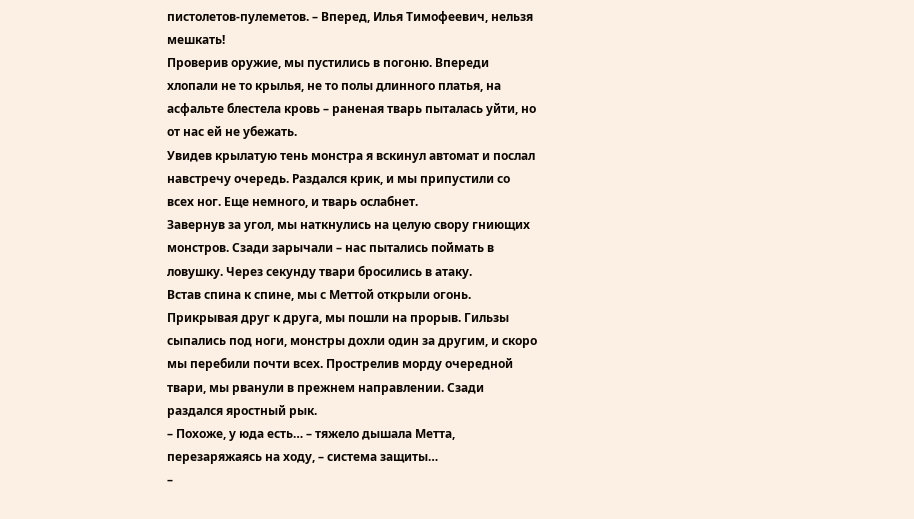пистолетов-пулеметов. – Вперед, Илья Тимофеевич, нельзя мешкать!
Проверив оружие, мы пустились в погоню. Впереди хлопали не то крылья, не то полы длинного платья, на асфальте блестела кровь – раненая тварь пыталась уйти, но от нас ей не убежать.
Увидев крылатую тень монстра я вскинул автомат и послал навстречу очередь. Раздался крик, и мы припустили со всех ног. Еще немного, и тварь ослабнет.
Завернув за угол, мы наткнулись на целую свору гниющих монстров. Сзади зарычали – нас пытались поймать в ловушку. Через секунду твари бросились в атаку.
Встав спина к спине, мы с Меттой открыли огонь. Прикрывая друг к друга, мы пошли на прорыв. Гильзы сыпались под ноги, монстры дохли один за другим, и скоро мы перебили почти всех. Прострелив морду очередной твари, мы рванули в прежнем направлении. Сзади раздался яростный рык.
– Похоже, у юда есть… – тяжело дышала Метта, перезаряжаясь на ходу, – система защиты…
–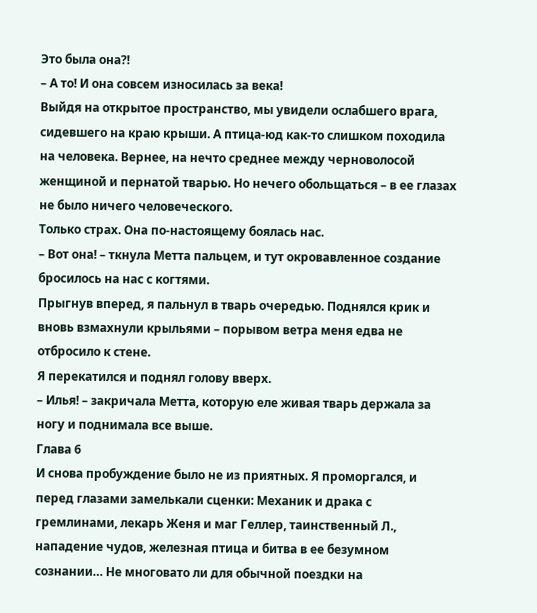Это была она⁈
– А то! И она совсем износилась за века!
Выйдя на открытое пространство, мы увидели ослабшего врага, сидевшего на краю крыши. А птица-юд как-то слишком походила на человека. Вернее, на нечто среднее между черноволосой женщиной и пернатой тварью. Но нечего обольщаться – в ее глазах не было ничего человеческого.
Только страх. Она по-настоящему боялась нас.
– Вот она! – ткнула Метта пальцем, и тут окровавленное создание бросилось на нас с когтями.
Прыгнув вперед, я пальнул в тварь очередью. Поднялся крик и вновь взмахнули крыльями – порывом ветра меня едва не отбросило к стене.
Я перекатился и поднял голову вверх.
– Илья! – закричала Метта, которую еле живая тварь держала за ногу и поднимала все выше.
Глава 6
И снова пробуждение было не из приятных. Я проморгался, и перед глазами замелькали сценки: Механик и драка с гремлинами, лекарь Женя и маг Геллер, таинственный Л., нападение чудов, железная птица и битва в ее безумном сознании… Не многовато ли для обычной поездки на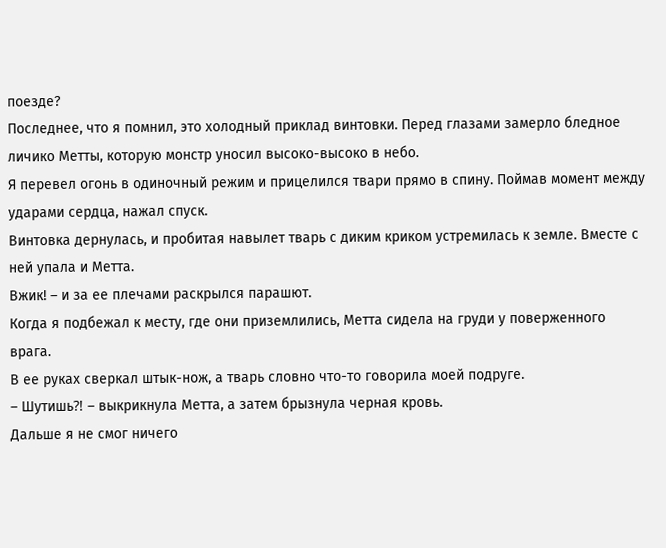поезде?
Последнее, что я помнил, это холодный приклад винтовки. Перед глазами замерло бледное личико Метты, которую монстр уносил высоко-высоко в небо.
Я перевел огонь в одиночный режим и прицелился твари прямо в спину. Поймав момент между ударами сердца, нажал спуск.
Винтовка дернулась, и пробитая навылет тварь с диким криком устремилась к земле. Вместе с ней упала и Метта.
Вжик! – и за ее плечами раскрылся парашют.
Когда я подбежал к месту, где они приземлились, Метта сидела на груди у поверженного врага.
В ее руках сверкал штык-нож, а тварь словно что-то говорила моей подруге.
– Шутишь⁈ – выкрикнула Метта, а затем брызнула черная кровь.
Дальше я не смог ничего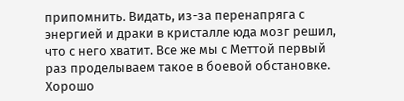припомнить. Видать, из-за перенапряга с энергией и драки в кристалле юда мозг решил, что с него хватит. Все же мы с Меттой первый раз проделываем такое в боевой обстановке. Хорошо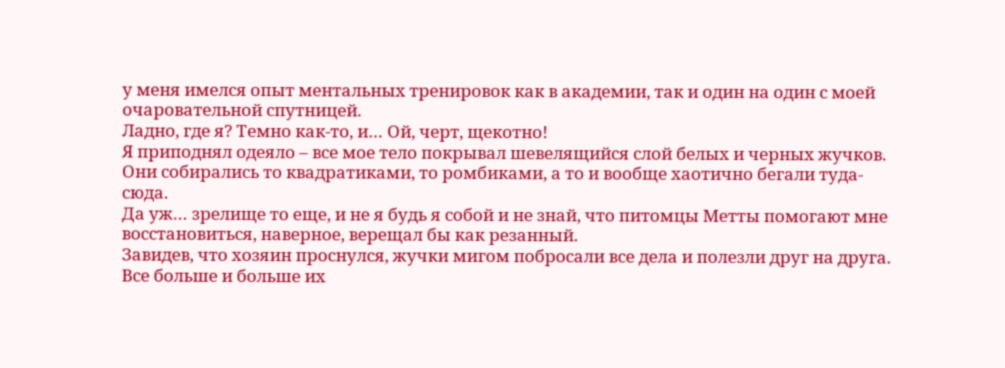у меня имелся опыт ментальных тренировок как в академии, так и один на один с моей очаровательной спутницей.
Ладно, где я? Темно как-то, и… Ой, черт, щекотно!
Я приподнял одеяло – все мое тело покрывал шевелящийся слой белых и черных жучков. Они собирались то квадратиками, то ромбиками, а то и вообще хаотично бегали туда-сюда.
Да уж… зрелище то еще, и не я будь я собой и не знай, что питомцы Метты помогают мне восстановиться, наверное, верещал бы как резанный.
Завидев, что хозяин проснулся, жучки мигом побросали все дела и полезли друг на друга. Все больше и больше их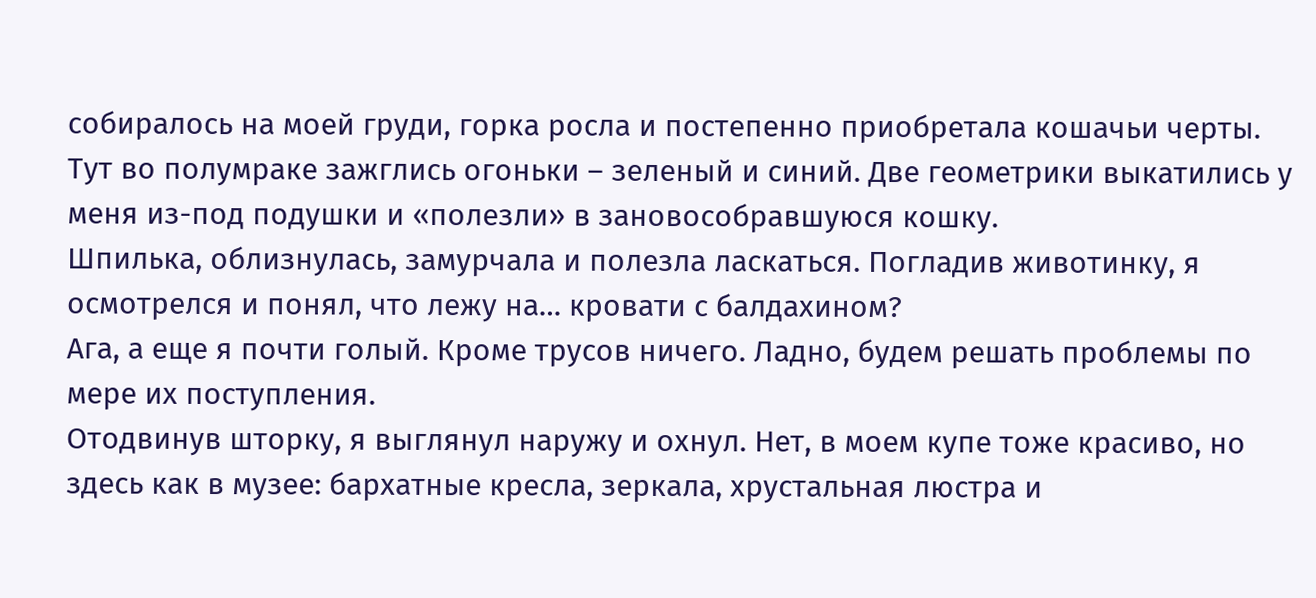собиралось на моей груди, горка росла и постепенно приобретала кошачьи черты. Тут во полумраке зажглись огоньки – зеленый и синий. Две геометрики выкатились у меня из-под подушки и «полезли» в зановособравшуюся кошку.
Шпилька, облизнулась, замурчала и полезла ласкаться. Погладив животинку, я осмотрелся и понял, что лежу на… кровати с балдахином?
Ага, а еще я почти голый. Кроме трусов ничего. Ладно, будем решать проблемы по мере их поступления.
Отодвинув шторку, я выглянул наружу и охнул. Нет, в моем купе тоже красиво, но здесь как в музее: бархатные кресла, зеркала, хрустальная люстра и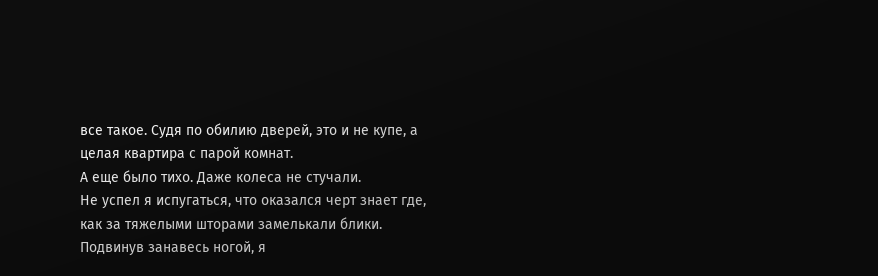все такое. Судя по обилию дверей, это и не купе, а целая квартира с парой комнат.
А еще было тихо. Даже колеса не стучали.
Не успел я испугаться, что оказался черт знает где, как за тяжелыми шторами замелькали блики. Подвинув занавесь ногой, я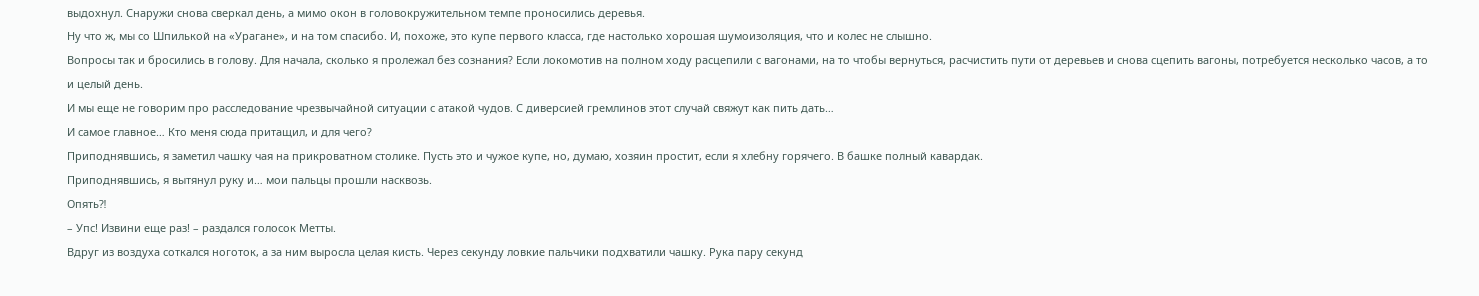выдохнул. Снаружи снова сверкал день, а мимо окон в головокружительном темпе проносились деревья.
Ну что ж, мы со Шпилькой на «Урагане», и на том спасибо. И, похоже, это купе первого класса, где настолько хорошая шумоизоляция, что и колес не слышно.
Вопросы так и бросились в голову. Для начала, сколько я пролежал без сознания? Если локомотив на полном ходу расцепили с вагонами, на то чтобы вернуться, расчистить пути от деревьев и снова сцепить вагоны, потребуется несколько часов, а то и целый день.
И мы еще не говорим про расследование чрезвычайной ситуации с атакой чудов. С диверсией гремлинов этот случай свяжут как пить дать…
И самое главное… Кто меня сюда притащил, и для чего?
Приподнявшись, я заметил чашку чая на прикроватном столике. Пусть это и чужое купе, но, думаю, хозяин простит, если я хлебну горячего. В башке полный кавардак.
Приподнявшись, я вытянул руку и… мои пальцы прошли насквозь.
Опять⁈
– Упс! Извини еще раз! – раздался голосок Метты.
Вдруг из воздуха соткался ноготок, а за ним выросла целая кисть. Через секунду ловкие пальчики подхватили чашку. Рука пару секунд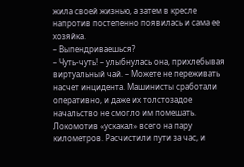жила своей жизнью, а затем в кресле напротив постепенно появилась и сама ее хозяйка.
– Выпендриваешься?
– Чуть-чуть! – улыбнулась она, прихлебывая виртуальный чай. – Можете не переживать насчет инцидента. Машинисты сработали оперативно, и даже их толстозадое начальство не смогло им помешать. Локомотив «ускакал» всего на пару километров. Расчистили пути за час, и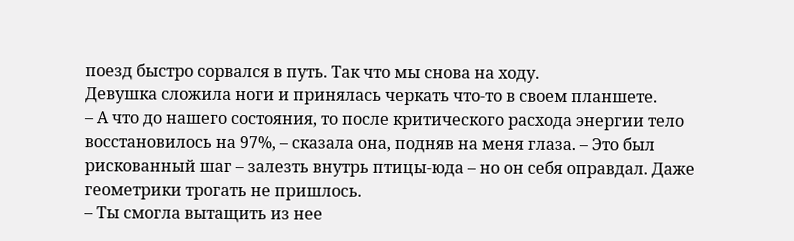поезд быстро сорвался в путь. Так что мы снова на ходу.
Девушка сложила ноги и принялась черкать что-то в своем планшете.
– А что до нашего состояния, то после критического расхода энергии тело восстановилось на 97%, – сказала она, подняв на меня глаза. – Это был рискованный шаг – залезть внутрь птицы-юда – но он себя оправдал. Даже геометрики трогать не пришлось.
– Ты смогла вытащить из нее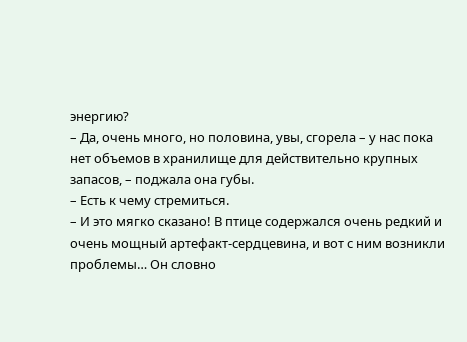энергию?
– Да, очень много, но половина, увы, сгорела – у нас пока нет объемов в хранилище для действительно крупных запасов, – поджала она губы.
– Есть к чему стремиться.
– И это мягко сказано! В птице содержался очень редкий и очень мощный артефакт-сердцевина, и вот с ним возникли проблемы… Он словно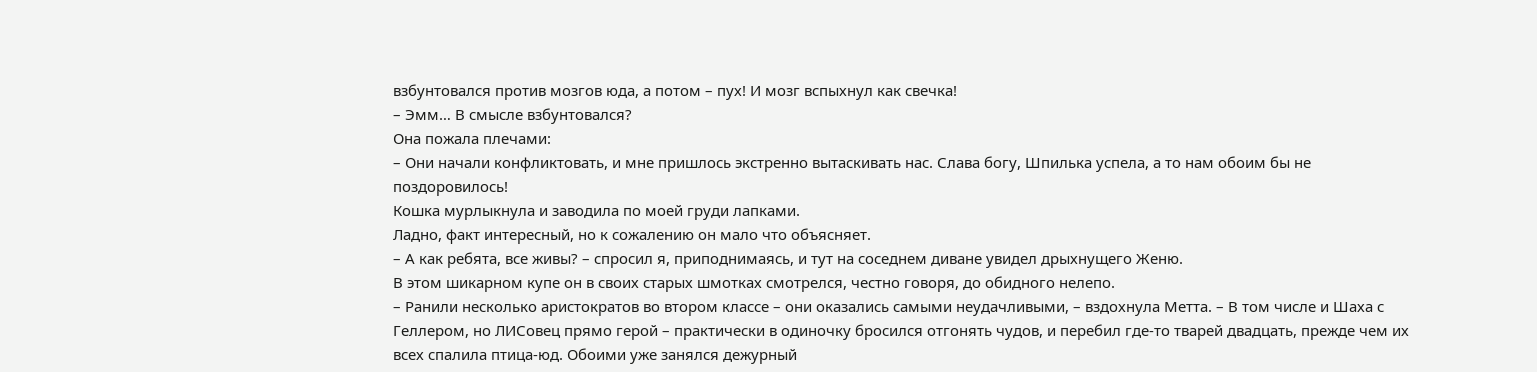взбунтовался против мозгов юда, а потом – пух! И мозг вспыхнул как свечка!
– Эмм… В смысле взбунтовался?
Она пожала плечами:
– Они начали конфликтовать, и мне пришлось экстренно вытаскивать нас. Слава богу, Шпилька успела, а то нам обоим бы не поздоровилось!
Кошка мурлыкнула и заводила по моей груди лапками.
Ладно, факт интересный, но к сожалению он мало что объясняет.
– А как ребята, все живы? – спросил я, приподнимаясь, и тут на соседнем диване увидел дрыхнущего Женю.
В этом шикарном купе он в своих старых шмотках смотрелся, честно говоря, до обидного нелепо.
– Ранили несколько аристократов во втором классе – они оказались самыми неудачливыми, – вздохнула Метта. – В том числе и Шаха с Геллером, но ЛИСовец прямо герой – практически в одиночку бросился отгонять чудов, и перебил где-то тварей двадцать, прежде чем их всех спалила птица-юд. Обоими уже занялся дежурный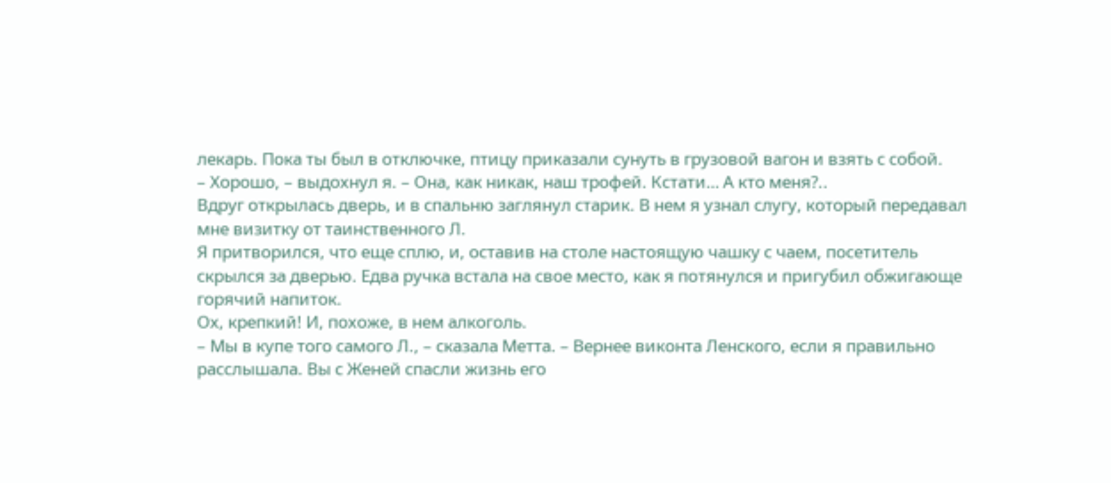лекарь. Пока ты был в отключке, птицу приказали сунуть в грузовой вагон и взять с собой.
– Хорошо, – выдохнул я. – Она, как никак, наш трофей. Кстати… А кто меня?..
Вдруг открылась дверь, и в спальню заглянул старик. В нем я узнал слугу, который передавал мне визитку от таинственного Л.
Я притворился, что еще сплю, и, оставив на столе настоящую чашку с чаем, посетитель скрылся за дверью. Едва ручка встала на свое место, как я потянулся и пригубил обжигающе горячий напиток.
Ох, крепкий! И, похоже, в нем алкоголь.
– Мы в купе того самого Л., – сказала Метта. – Вернее виконта Ленского, если я правильно расслышала. Вы с Женей спасли жизнь его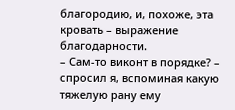благородию, и, похоже, эта кровать – выражение благодарности.
– Сам-то виконт в порядке? – спросил я, вспоминая какую тяжелую рану ему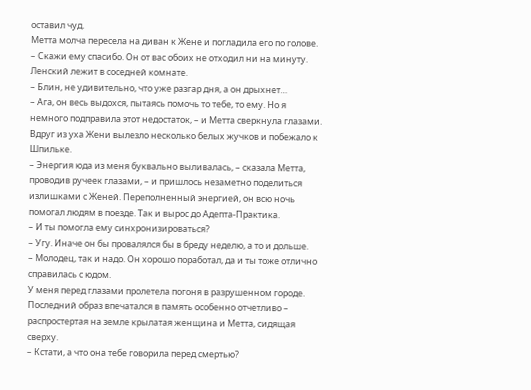оставил чуд.
Метта молча пересела на диван к Жене и погладила его по голове.
– Скажи ему спасибо. Он от вас обоих не отходил ни на минуту. Ленский лежит в соседней комнате.
– Блин, не удивительно, что уже разгар дня, а он дрыхнет…
– Ага, он весь выдохся, пытаясь помочь то тебе, то ему. Но я немного подправила этот недостаток, – и Метта сверкнула глазами.
Вдруг из уха Жени вылезло несколько белых жучков и побежало к Шпильке.
– Энергия юда из меня буквально выливалась, – сказала Метта, проводив ручеек глазами, – и пришлось незаметно поделиться излишками с Женей. Переполненный энергией, он всю ночь помогал людям в поезде. Так и вырос до Адепта-Практика.
– И ты помогла ему синхронизироваться?
– Угу. Иначе он бы провалялся бы в бреду неделю, а то и дольше.
– Молодец, так и надо. Он хорошо поработал, да и ты тоже отлично справилась с юдом.
У меня перед глазами пролетела погоня в разрушенном городе. Последний образ впечатался в память особенно отчетливо – распростертая на земле крылатая женщина и Метта, сидящая сверху.
– Кстати, а что она тебе говорила перед смертью?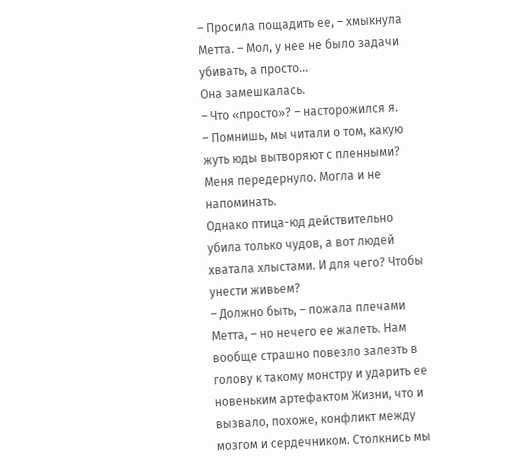– Просила пощадить ее, – хмыкнула Метта. – Мол, у нее не было задачи убивать, а просто…
Она замешкалась.
– Что «просто»? – насторожился я.
– Помнишь, мы читали о том, какую жуть юды вытворяют с пленными?
Меня передернуло. Могла и не напоминать.
Однако птица-юд действительно убила только чудов, а вот людей хватала хлыстами. И для чего? Чтобы унести живьем?
– Должно быть, – пожала плечами Метта, – но нечего ее жалеть. Нам вообще страшно повезло залезть в голову к такому монстру и ударить ее новеньким артефактом Жизни, что и вызвало, похоже, конфликт между мозгом и сердечником. Столкнись мы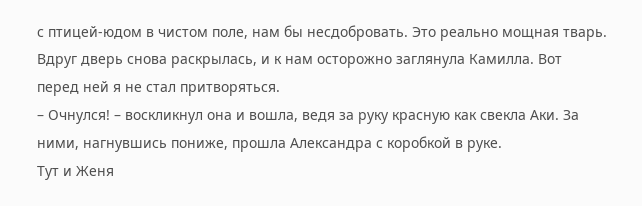с птицей-юдом в чистом поле, нам бы несдобровать. Это реально мощная тварь.
Вдруг дверь снова раскрылась, и к нам осторожно заглянула Камилла. Вот перед ней я не стал притворяться.
– Очнулся! – воскликнул она и вошла, ведя за руку красную как свекла Аки. За ними, нагнувшись пониже, прошла Александра с коробкой в руке.
Тут и Женя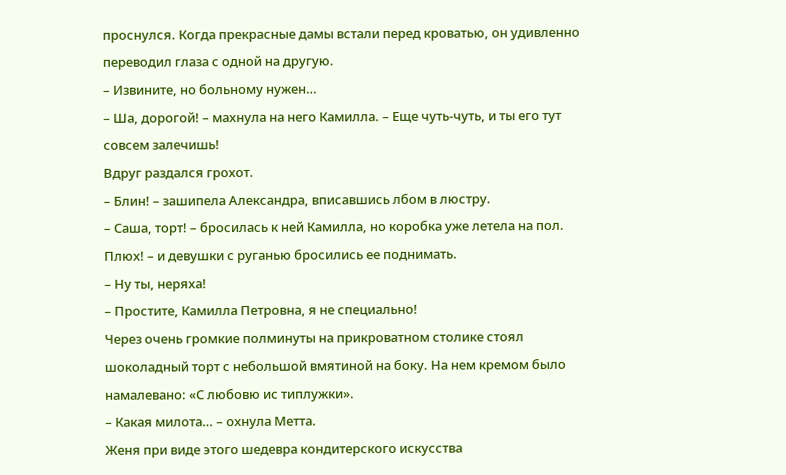проснулся. Когда прекрасные дамы встали перед кроватью, он удивленно переводил глаза с одной на другую.
– Извините, но больному нужен…
– Ша, дорогой! – махнула на него Камилла. – Еще чуть-чуть, и ты его тут совсем залечишь!
Вдруг раздался грохот.
– Блин! – зашипела Александра, вписавшись лбом в люстру.
– Саша, торт! – бросилась к ней Камилла, но коробка уже летела на пол.
Плюх! – и девушки с руганью бросились ее поднимать.
– Ну ты, неряха!
– Простите, Камилла Петровна, я не специально!
Через очень громкие полминуты на прикроватном столике стоял шоколадный торт с небольшой вмятиной на боку. На нем кремом было намалевано: «С любовю ис типлужки».
– Какая милота… – охнула Метта.
Женя при виде этого шедевра кондитерского искусства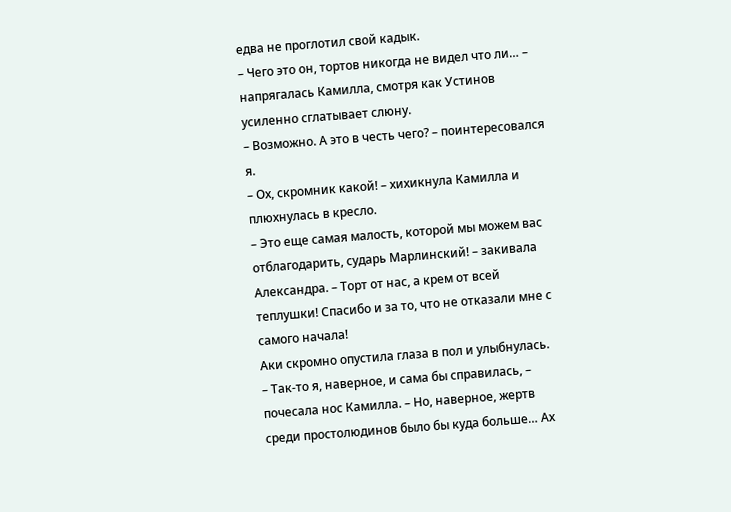едва не проглотил свой кадык.
– Чего это он, тортов никогда не видел что ли… – напрягалась Камилла, смотря как Устинов усиленно сглатывает слюну.
– Возможно. А это в честь чего? – поинтересовался я.
– Ох, скромник какой! – хихикнула Камилла и плюхнулась в кресло.
– Это еще самая малость, которой мы можем вас отблагодарить, сударь Марлинский! – закивала Александра. – Торт от нас, а крем от всей теплушки! Спасибо и за то, что не отказали мне с самого начала!
Аки скромно опустила глаза в пол и улыбнулась.
– Так-то я, наверное, и сама бы справилась, – почесала нос Камилла. – Но, наверное, жертв среди простолюдинов было бы куда больше… Ах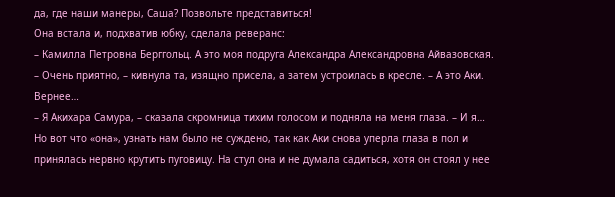да, где наши манеры, Саша? Позвольте представиться!
Она встала и, подхватив юбку, сделала реверанс:
– Камилла Петровна Берггольц. А это моя подруга Александра Александровна Айвазовская.
– Очень приятно, – кивнула та, изящно присела, а затем устроилась в кресле. – А это Аки. Вернее…
– Я Акихара Самура, – сказала скромница тихим голосом и подняла на меня глаза. – И я…
Но вот что «она», узнать нам было не суждено, так как Аки снова уперла глаза в пол и принялась нервно крутить пуговицу. На стул она и не думала садиться, хотя он стоял у нее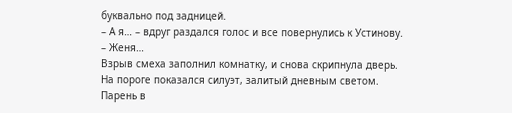буквально под задницей.
– А я… – вдруг раздался голос и все повернулись к Устинову. – Женя…
Взрыв смеха заполнил комнатку, и снова скрипнула дверь. На пороге показался силуэт, залитый дневным светом.
Парень в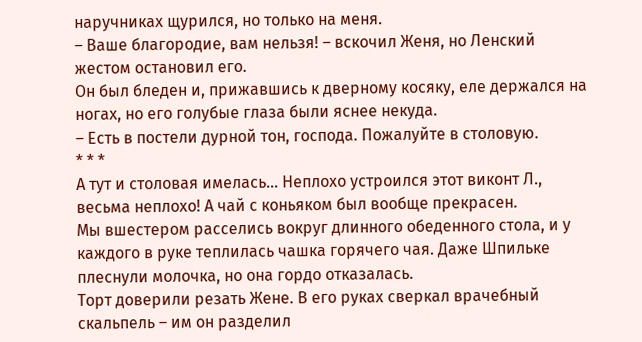наручниках щурился, но только на меня.
– Ваше благородие, вам нельзя! – вскочил Женя, но Ленский жестом остановил его.
Он был бледен и, прижавшись к дверному косяку, еле держался на ногах, но его голубые глаза были яснее некуда.
– Есть в постели дурной тон, господа. Пожалуйте в столовую.
* * *
А тут и столовая имелась… Неплохо устроился этот виконт Л., весьма неплохо! А чай с коньяком был вообще прекрасен.
Мы вшестером расселись вокруг длинного обеденного стола, и у каждого в руке теплилась чашка горячего чая. Даже Шпильке плеснули молочка, но она гордо отказалась.
Торт доверили резать Жене. В его руках сверкал врачебный скальпель – им он разделил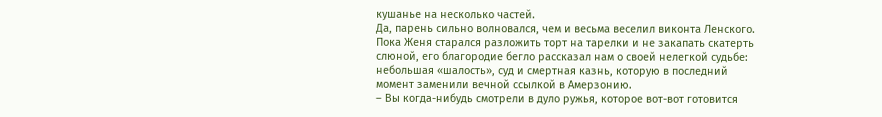кушанье на несколько частей.
Да, парень сильно волновался, чем и весьма веселил виконта Ленского.
Пока Женя старался разложить торт на тарелки и не закапать скатерть слюной, его благородие бегло рассказал нам о своей нелегкой судьбе: небольшая «шалость», суд и смертная казнь, которую в последний момент заменили вечной ссылкой в Амерзонию.
– Вы когда-нибудь смотрели в дуло ружья, которое вот-вот готовится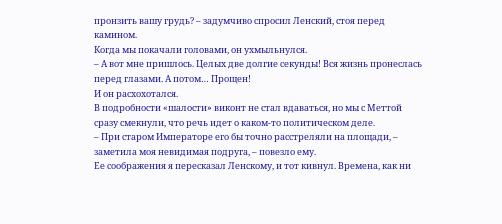пронзить вашу грудь? – задумчиво спросил Ленский, стоя перед камином.
Когда мы покачали головами, он ухмыльнулся.
– А вот мне пришлось. Целых две долгие секунды! Вся жизнь пронеслась перед глазами. А потом… Прощен!
И он расхохотался.
В подробности «шалости» виконт не стал вдаваться, но мы с Меттой сразу смекнули, что речь идет о каком-то политическом деле.
– При старом Императоре его бы точно расстреляли на площади, – заметила моя невидимая подруга, – повезло ему.
Ее соображения я пересказал Ленскому, и тот кивнул. Времена, как ни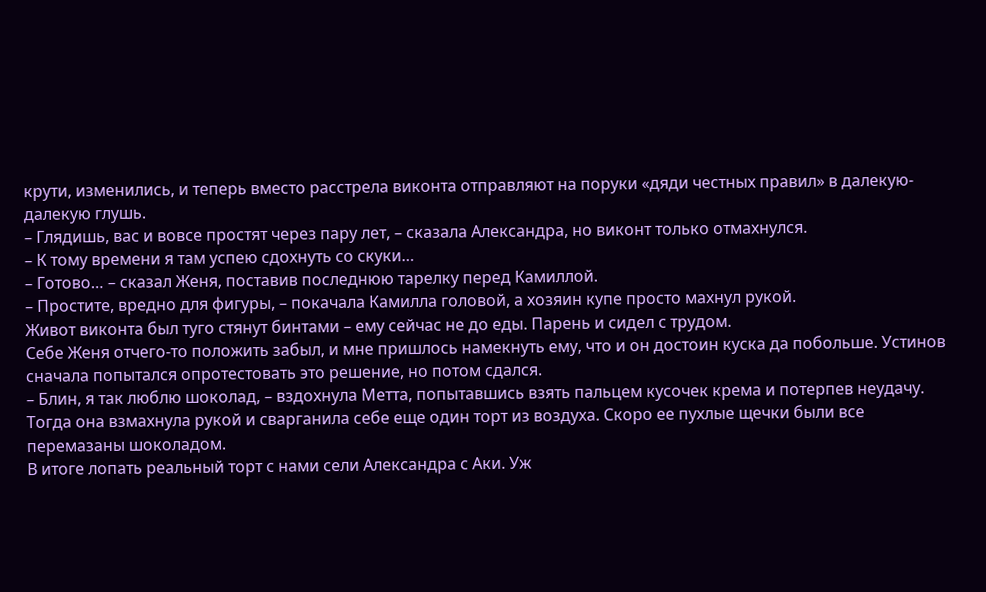крути, изменились, и теперь вместо расстрела виконта отправляют на поруки «дяди честных правил» в далекую-далекую глушь.
– Глядишь, вас и вовсе простят через пару лет, – сказала Александра, но виконт только отмахнулся.
– К тому времени я там успею сдохнуть со скуки…
– Готово… – сказал Женя, поставив последнюю тарелку перед Камиллой.
– Простите, вредно для фигуры, – покачала Камилла головой, а хозяин купе просто махнул рукой.
Живот виконта был туго стянут бинтами – ему сейчас не до еды. Парень и сидел с трудом.
Себе Женя отчего-то положить забыл, и мне пришлось намекнуть ему, что и он достоин куска да побольше. Устинов сначала попытался опротестовать это решение, но потом сдался.
– Блин, я так люблю шоколад, – вздохнула Метта, попытавшись взять пальцем кусочек крема и потерпев неудачу.
Тогда она взмахнула рукой и сварганила себе еще один торт из воздуха. Скоро ее пухлые щечки были все перемазаны шоколадом.
В итоге лопать реальный торт с нами сели Александра с Аки. Уж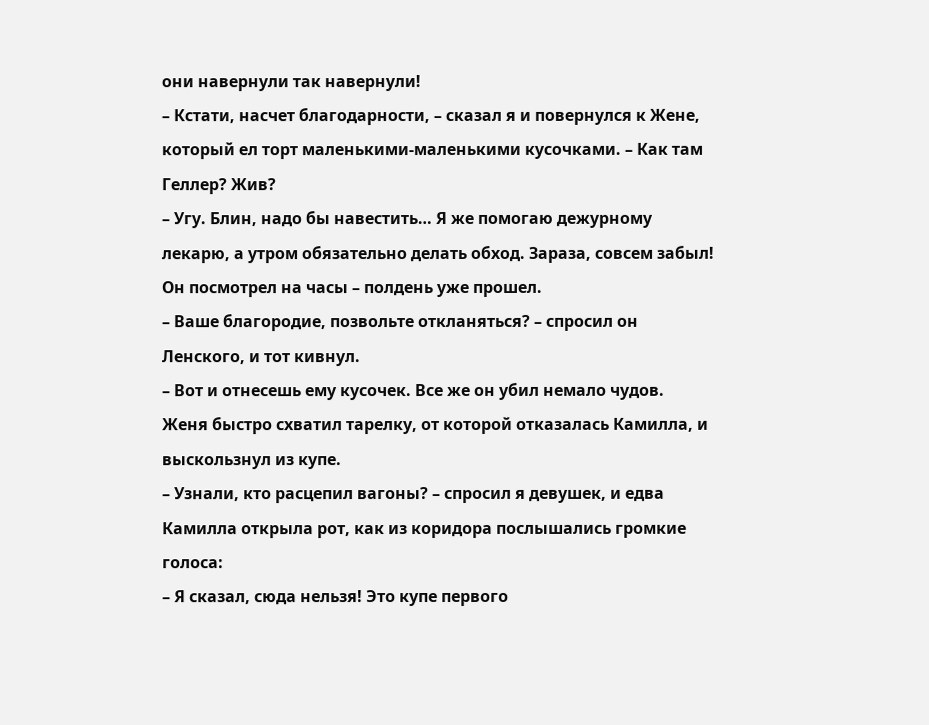они навернули так навернули!
– Кстати, насчет благодарности, – сказал я и повернулся к Жене, который ел торт маленькими-маленькими кусочками. – Как там Геллер? Жив?
– Угу. Блин, надо бы навестить… Я же помогаю дежурному лекарю, а утром обязательно делать обход. Зараза, совсем забыл!
Он посмотрел на часы – полдень уже прошел.
– Ваше благородие, позвольте откланяться? – спросил он Ленского, и тот кивнул.
– Вот и отнесешь ему кусочек. Все же он убил немало чудов.
Женя быстро схватил тарелку, от которой отказалась Камилла, и выскользнул из купе.
– Узнали, кто расцепил вагоны? – спросил я девушек, и едва Камилла открыла рот, как из коридора послышались громкие голоса:
– Я сказал, сюда нельзя! Это купе первого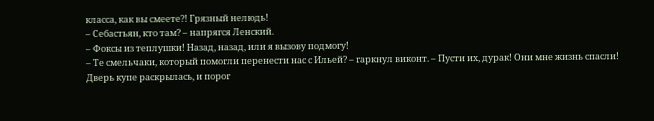класса, как вы смеете⁈ Грязный нелюдь!
– Себастьян, кто там? – напрягся Ленский.
– Фоксы из теплушки! Назад, назад, или я вызову подмогу!
– Те смельчаки, который помогли перенести нас с Ильей? – гаркнул виконт. – Пусти их, дурак! Они мне жизнь спасли!
Дверь купе раскрылась, и порог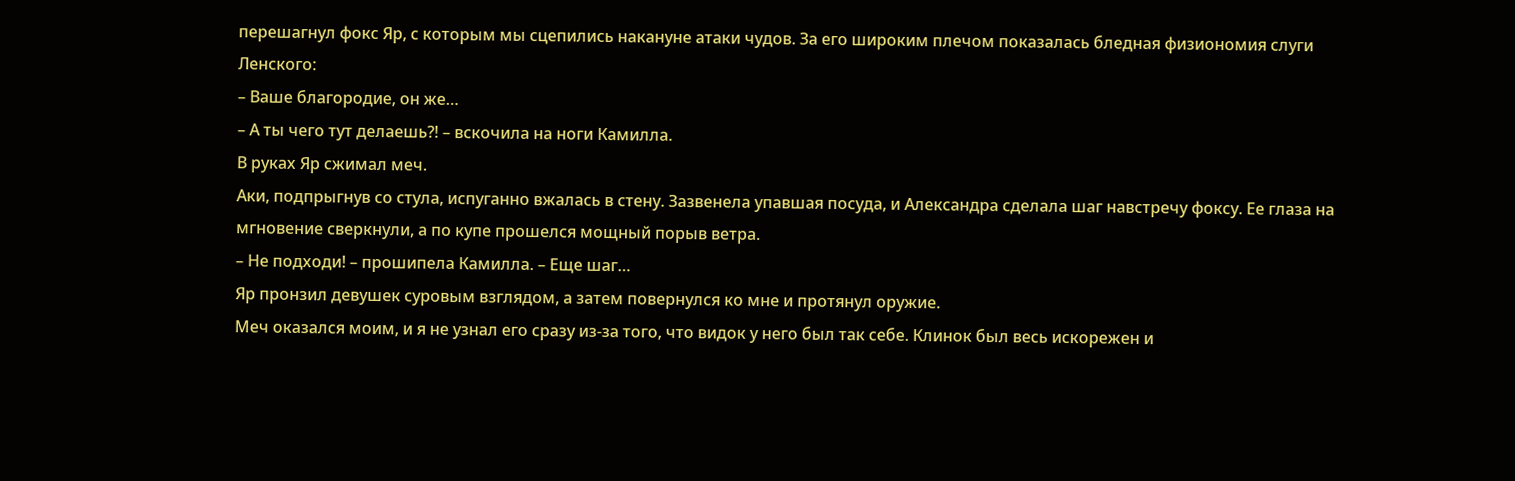перешагнул фокс Яр, с которым мы сцепились накануне атаки чудов. За его широким плечом показалась бледная физиономия слуги Ленского:
– Ваше благородие, он же…
– А ты чего тут делаешь⁈ – вскочила на ноги Камилла.
В руках Яр сжимал меч.
Аки, подпрыгнув со стула, испуганно вжалась в стену. Зазвенела упавшая посуда, и Александра сделала шаг навстречу фоксу. Ее глаза на мгновение сверкнули, а по купе прошелся мощный порыв ветра.
– Не подходи! – прошипела Камилла. – Еще шаг…
Яр пронзил девушек суровым взглядом, а затем повернулся ко мне и протянул оружие.
Меч оказался моим, и я не узнал его сразу из-за того, что видок у него был так себе. Клинок был весь искорежен и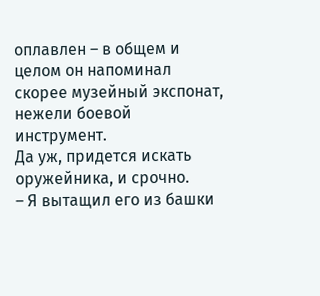оплавлен – в общем и целом он напоминал скорее музейный экспонат, нежели боевой инструмент.
Да уж, придется искать оружейника, и срочно.
– Я вытащил его из башки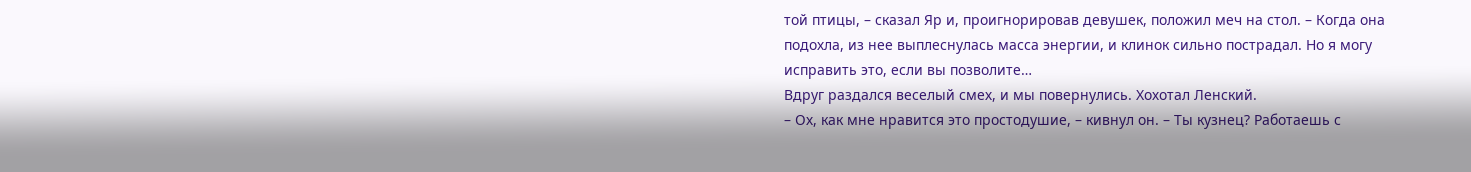той птицы, – сказал Яр и, проигнорировав девушек, положил меч на стол. – Когда она подохла, из нее выплеснулась масса энергии, и клинок сильно пострадал. Но я могу исправить это, если вы позволите…
Вдруг раздался веселый смех, и мы повернулись. Хохотал Ленский.
– Ох, как мне нравится это простодушие, – кивнул он. – Ты кузнец? Работаешь с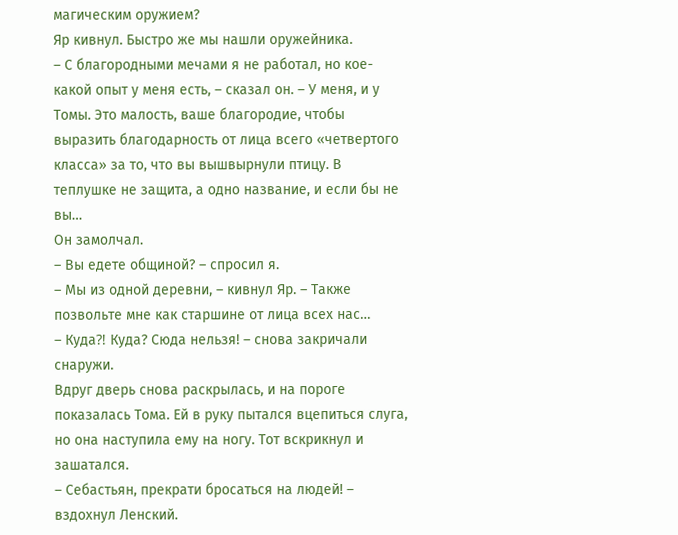магическим оружием?
Яр кивнул. Быстро же мы нашли оружейника.
– С благородными мечами я не работал, но кое-какой опыт у меня есть, – сказал он. – У меня, и у Томы. Это малость, ваше благородие, чтобы выразить благодарность от лица всего «четвертого класса» за то, что вы вышвырнули птицу. В теплушке не защита, а одно название, и если бы не вы…
Он замолчал.
– Вы едете общиной? – спросил я.
– Мы из одной деревни, – кивнул Яр. – Также позвольте мне как старшине от лица всех нас…
– Куда⁈ Куда? Сюда нельзя! – снова закричали снаружи.
Вдруг дверь снова раскрылась, и на пороге показалась Тома. Ей в руку пытался вцепиться слуга, но она наступила ему на ногу. Тот вскрикнул и зашатался.
– Себастьян, прекрати бросаться на людей! – вздохнул Ленский.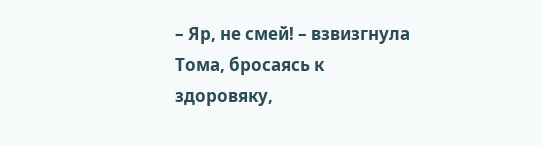– Яр, не смей! – взвизгнула Тома, бросаясь к здоровяку,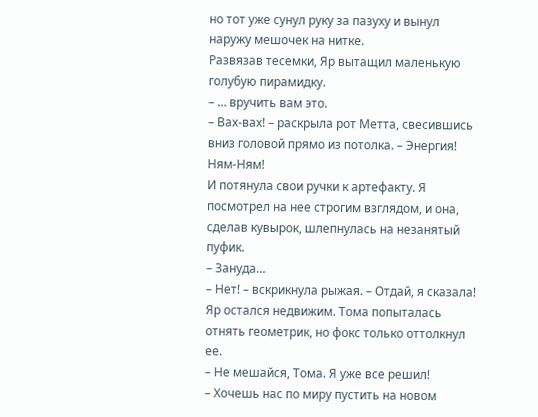но тот уже сунул руку за пазуху и вынул наружу мешочек на нитке.
Развязав тесемки, Яр вытащил маленькую голубую пирамидку.
– … вручить вам это.
– Вах-вах! – раскрыла рот Метта, свесившись вниз головой прямо из потолка. – Энергия! Ням-Ням!
И потянула свои ручки к артефакту. Я посмотрел на нее строгим взглядом, и она, сделав кувырок, шлепнулась на незанятый пуфик.
– Зануда…
– Нет! – вскрикнула рыжая. – Отдай, я сказала!
Яр остался недвижим. Тома попыталась отнять геометрик, но фокс только оттолкнул ее.
– Не мешайся, Тома. Я уже все решил!
– Хочешь нас по миру пустить на новом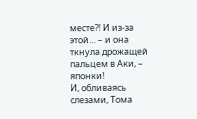месте⁈ И из-за этой… – и она ткнула дрожащей пальцем в Аки, – японки!
И, обливаясь слезами, Тома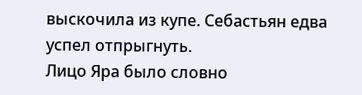выскочила из купе. Себастьян едва успел отпрыгнуть.
Лицо Яра было словно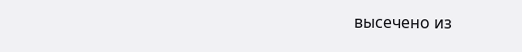высечено из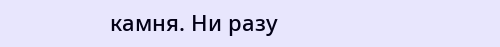камня. Ни разу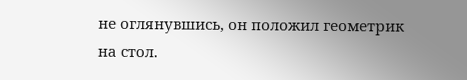не оглянувшись, он положил геометрик на стол.